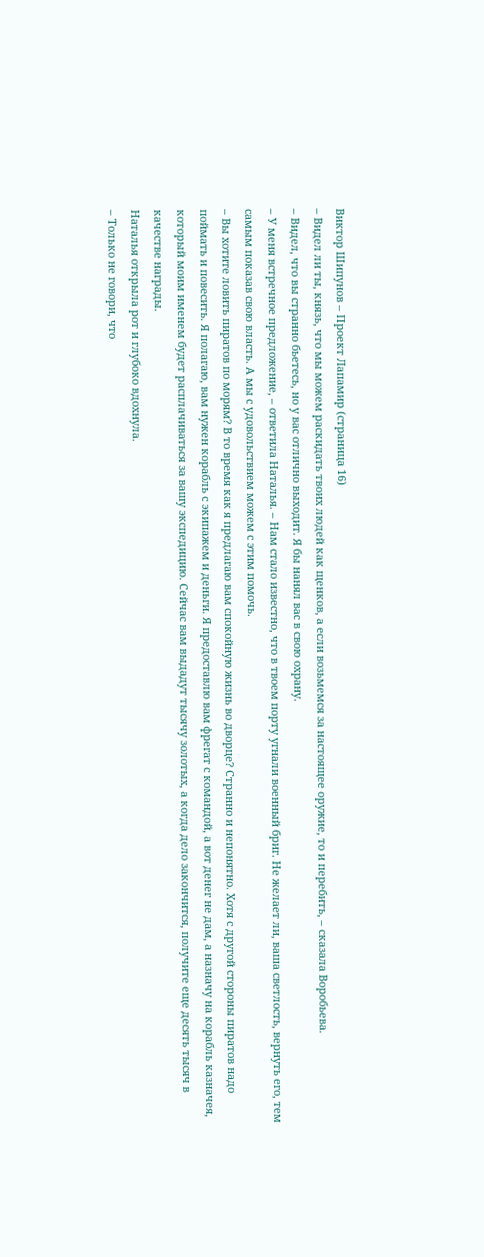Виктор Шипунов – Проект Лапамир (страница 16)
– Видел ли ты, князь, что мы можем раскидать твоих людей как щенков, а если возьмемся за настоящее оружие, то и перебить, – сказала Воробьева.
– Видел, что вы странно бьетесь, но у вас отлично выходит. Я бы нанял вас в свою охрану.
– У меня встречное предложение, – ответила Наталья. – Нам стало известно, что в твоем порту угнали военный бриг. Не желает ли, ваша светлость, вернуть его, тем самым показав свою власть. А мы с удовольствием можем с этим помочь.
– Вы хотите ловить пиратов по морям? В то время как я предлагаю вам спокойную жизнь во дворце? Странно и непонятно. Хотя с другой стороны пиратов надо поймать и повесить. Я полагаю, вам нужен корабль с экипажем и деньги. Я предоставлю вам фрегат с командой, а вот денег не дам, а назначу на корабль казначея, который моим именем будет расплачиваться за вашу экспедицию. Сейчас вам выдадут тысячу золотых, а когда дело закончится, получите еще десять тысяч в качестве награды.
Наталья открыла рот и глубоко вдохнула.
– Только не говори, что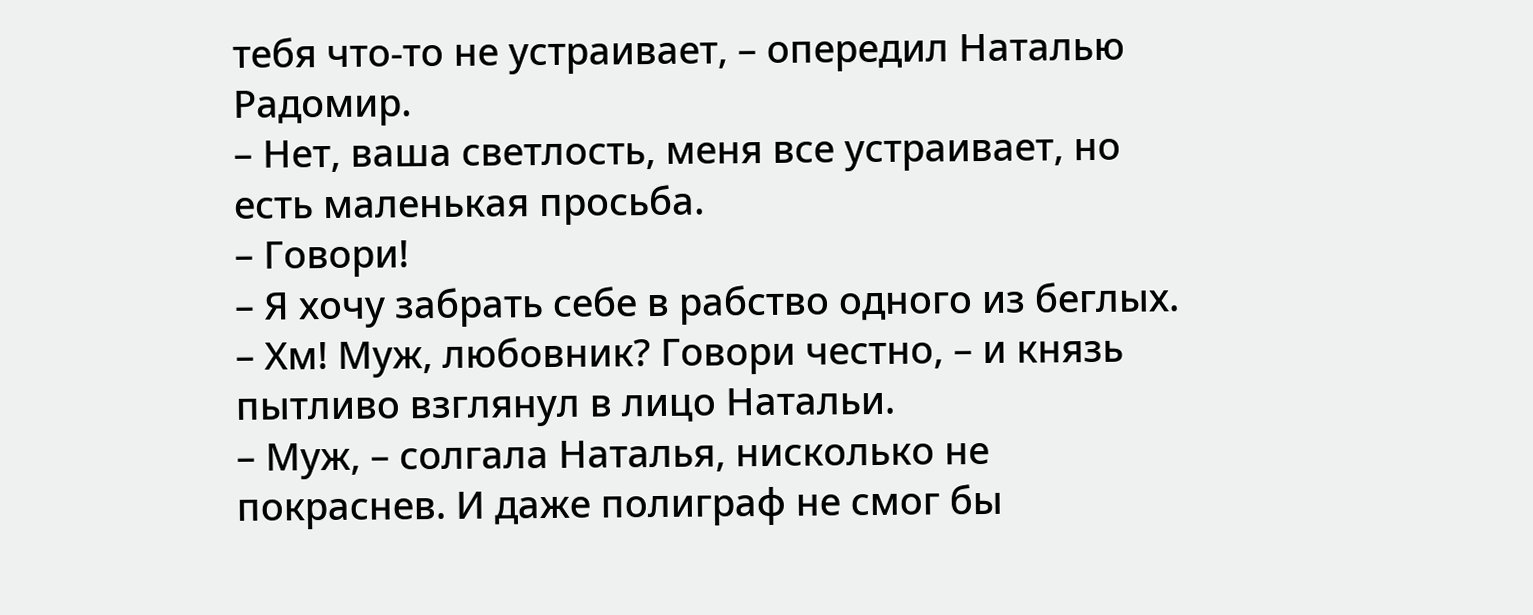тебя что-то не устраивает, – опередил Наталью Радомир.
– Нет, ваша светлость, меня все устраивает, но есть маленькая просьба.
– Говори!
– Я хочу забрать себе в рабство одного из беглых.
– Хм! Муж, любовник? Говори честно, – и князь пытливо взглянул в лицо Натальи.
– Муж, – солгала Наталья, нисколько не покраснев. И даже полиграф не смог бы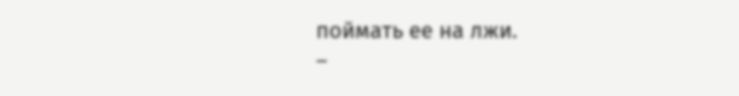поймать ее на лжи.
–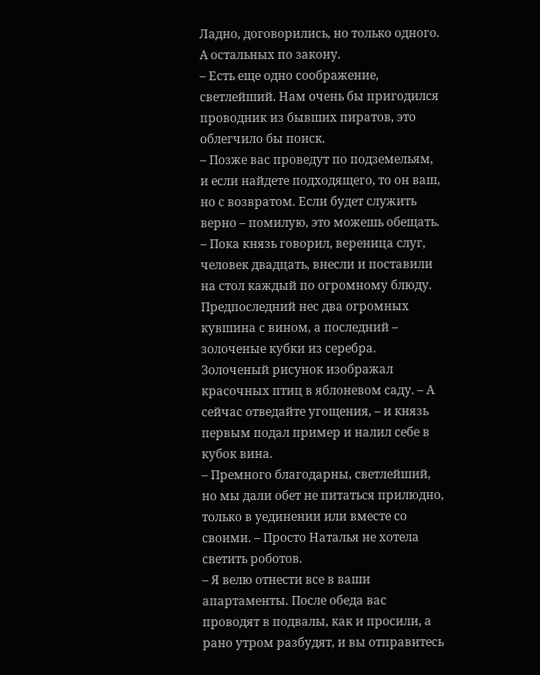Ладно, договорились, но только одного. А остальных по закону.
– Есть еще одно соображение, светлейший. Нам очень бы пригодился проводник из бывших пиратов, это облегчило бы поиск.
– Позже вас проведут по подземельям, и если найдете подходящего, то он ваш, но с возвратом. Если будет служить верно – помилую, это можешь обещать. – Пока князь говорил, вереница слуг, человек двадцать, внесли и поставили на стол каждый по огромному блюду. Предпоследний нес два огромных кувшина с вином, а последний – золоченые кубки из серебра. Золоченый рисунок изображал красочных птиц в яблоневом саду. – А сейчас отведайте угощения, – и князь первым подал пример и налил себе в кубок вина.
– Премного благодарны, светлейший, но мы дали обет не питаться прилюдно, только в уединении или вместе со своими. – Просто Наталья не хотела светить роботов.
– Я велю отнести все в ваши апартаменты. После обеда вас проводят в подвалы, как и просили, а рано утром разбудят, и вы отправитесь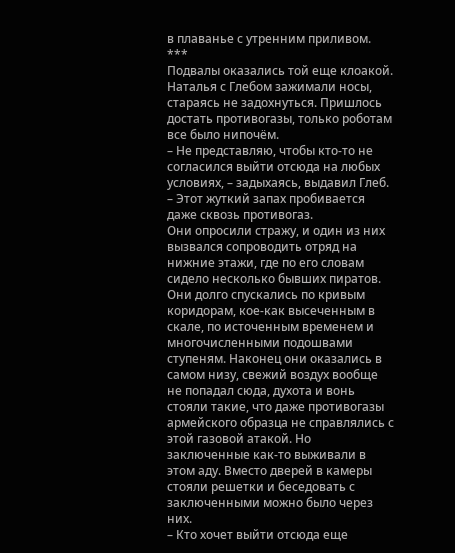в плаванье с утренним приливом.
***
Подвалы оказались той еще клоакой. Наталья с Глебом зажимали носы, стараясь не задохнуться. Пришлось достать противогазы, только роботам все было нипочём.
– Не представляю, чтобы кто-то не согласился выйти отсюда на любых условиях, – задыхаясь, выдавил Глеб. – Этот жуткий запах пробивается даже сквозь противогаз.
Они опросили стражу, и один из них вызвался сопроводить отряд на нижние этажи, где по его словам сидело несколько бывших пиратов. Они долго спускались по кривым коридорам, кое-как высеченным в скале, по источенным временем и многочисленными подошвами ступеням. Наконец они оказались в самом низу, свежий воздух вообще не попадал сюда, духота и вонь стояли такие, что даже противогазы армейского образца не справлялись с этой газовой атакой. Но заключенные как-то выживали в этом аду. Вместо дверей в камеры стояли решетки и беседовать с заключенными можно было через них.
– Кто хочет выйти отсюда еще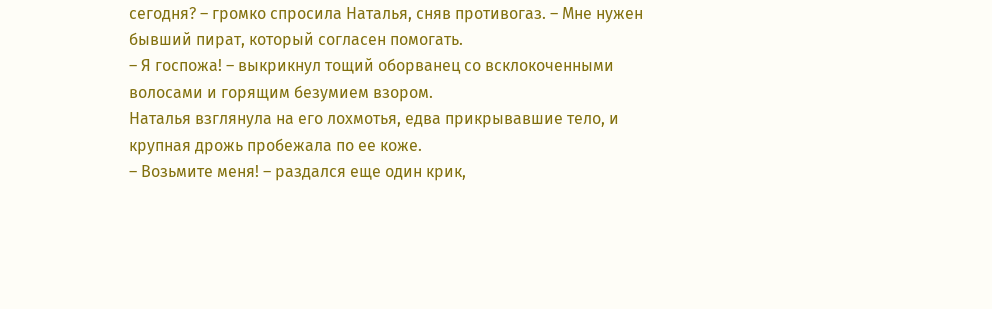сегодня? – громко спросила Наталья, сняв противогаз. – Мне нужен бывший пират, который согласен помогать.
– Я госпожа! – выкрикнул тощий оборванец со всклокоченными волосами и горящим безумием взором.
Наталья взглянула на его лохмотья, едва прикрывавшие тело, и крупная дрожь пробежала по ее коже.
– Возьмите меня! – раздался еще один крик,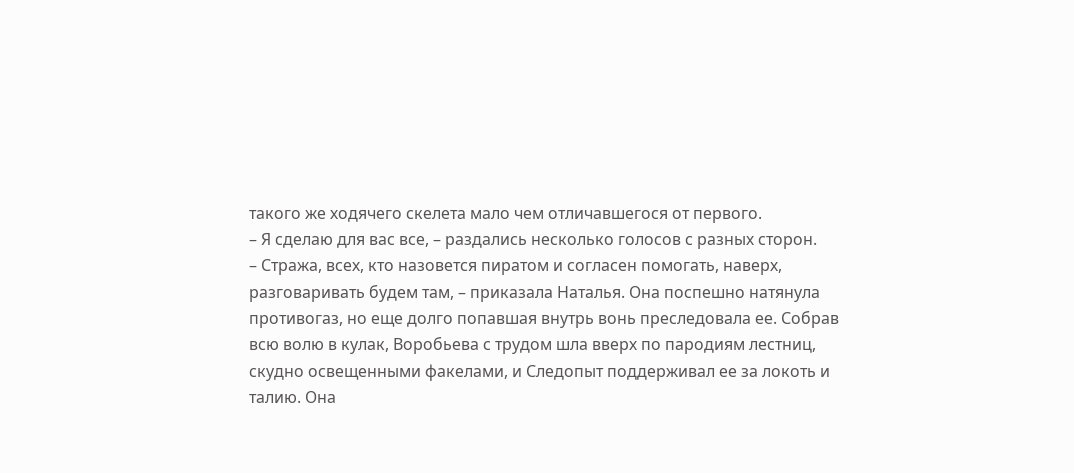такого же ходячего скелета мало чем отличавшегося от первого.
– Я сделаю для вас все, – раздались несколько голосов с разных сторон.
– Стража, всех, кто назовется пиратом и согласен помогать, наверх, разговаривать будем там, – приказала Наталья. Она поспешно натянула противогаз, но еще долго попавшая внутрь вонь преследовала ее. Собрав всю волю в кулак, Воробьева с трудом шла вверх по пародиям лестниц, скудно освещенными факелами, и Следопыт поддерживал ее за локоть и талию. Она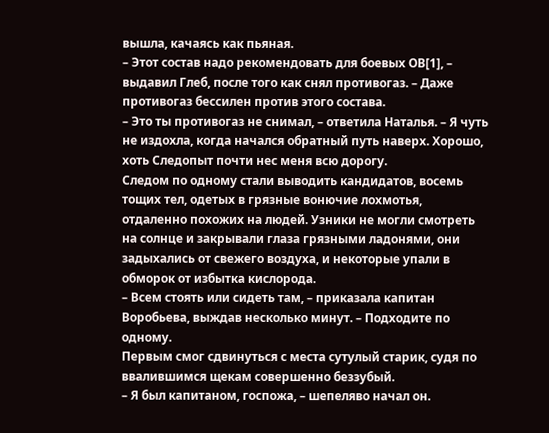вышла, качаясь как пьяная.
– Этот состав надо рекомендовать для боевых ОВ[1], – выдавил Глеб, после того как снял противогаз. – Даже противогаз бессилен против этого состава.
– Это ты противогаз не снимал, – ответила Наталья. – Я чуть не издохла, когда начался обратный путь наверх. Хорошо, хоть Следопыт почти нес меня всю дорогу.
Следом по одному стали выводить кандидатов, восемь тощих тел, одетых в грязные вонючие лохмотья, отдаленно похожих на людей. Узники не могли смотреть на солнце и закрывали глаза грязными ладонями, они задыхались от свежего воздуха, и некоторые упали в обморок от избытка кислорода.
– Всем стоять или сидеть там, – приказала капитан Воробьева, выждав несколько минут. – Подходите по одному.
Первым смог сдвинуться с места сутулый старик, судя по ввалившимся щекам совершенно беззубый.
– Я был капитаном, госпожа, – шепеляво начал он.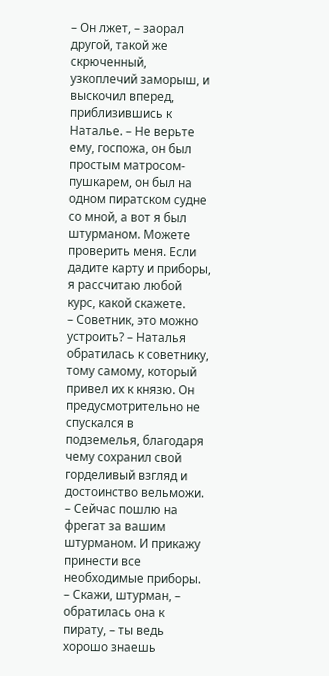– Он лжет, – заорал другой, такой же скрюченный, узкоплечий заморыш, и выскочил вперед, приблизившись к Наталье. – Не верьте ему, госпожа, он был простым матросом-пушкарем, он был на одном пиратском судне со мной, а вот я был штурманом. Можете проверить меня. Если дадите карту и приборы, я рассчитаю любой курс, какой скажете.
– Советник, это можно устроить? – Наталья обратилась к советнику, тому самому, который привел их к князю. Он предусмотрительно не спускался в подземелья, благодаря чему сохранил свой горделивый взгляд и достоинство вельможи.
– Сейчас пошлю на фрегат за вашим штурманом. И прикажу принести все необходимые приборы.
– Скажи, штурман, – обратилась она к пирату, – ты ведь хорошо знаешь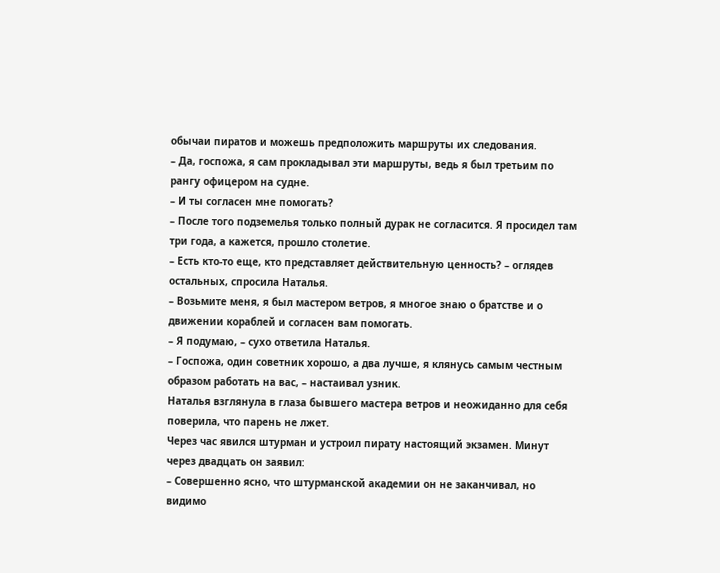обычаи пиратов и можешь предположить маршруты их следования.
– Да, госпожа, я сам прокладывал эти маршруты, ведь я был третьим по рангу офицером на судне.
– И ты согласен мне помогать?
– После того подземелья только полный дурак не согласится. Я просидел там три года, а кажется, прошло столетие.
– Есть кто-то еще, кто представляет действительную ценность? – оглядев остальных, спросила Наталья.
– Возьмите меня, я был мастером ветров, я многое знаю о братстве и о движении кораблей и согласен вам помогать.
– Я подумаю, – сухо ответила Наталья.
– Госпожа, один советник хорошо, а два лучше, я клянусь самым честным образом работать на вас, – настаивал узник.
Наталья взглянула в глаза бывшего мастера ветров и неожиданно для себя поверила, что парень не лжет.
Через час явился штурман и устроил пирату настоящий экзамен. Минут через двадцать он заявил:
– Совершенно ясно, что штурманской академии он не заканчивал, но видимо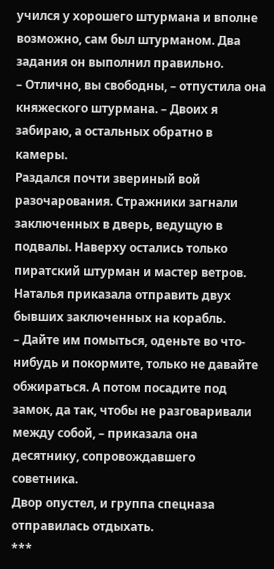учился у хорошего штурмана и вполне возможно, сам был штурманом. Два задания он выполнил правильно.
– Отлично, вы свободны, – отпустила она княжеского штурмана. – Двоих я забираю, а остальных обратно в камеры.
Раздался почти звериный вой разочарования. Стражники загнали заключенных в дверь, ведущую в подвалы. Наверху остались только пиратский штурман и мастер ветров. Наталья приказала отправить двух бывших заключенных на корабль.
– Дайте им помыться, оденьте во что-нибудь и покормите, только не давайте обжираться. А потом посадите под замок, да так, чтобы не разговаривали между собой, – приказала она десятнику, сопровождавшего советника.
Двор опустел, и группа спецназа отправилась отдыхать.
***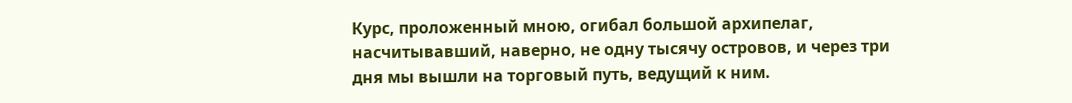Курс, проложенный мною, огибал большой архипелаг, насчитывавший, наверно, не одну тысячу островов, и через три дня мы вышли на торговый путь, ведущий к ним.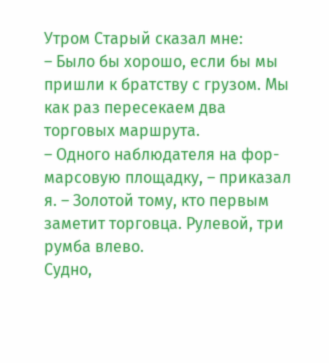Утром Старый сказал мне:
– Было бы хорошо, если бы мы пришли к братству с грузом. Мы как раз пересекаем два торговых маршрута.
– Одного наблюдателя на фор-марсовую площадку, – приказал я. – Золотой тому, кто первым заметит торговца. Рулевой, три румба влево.
Судно,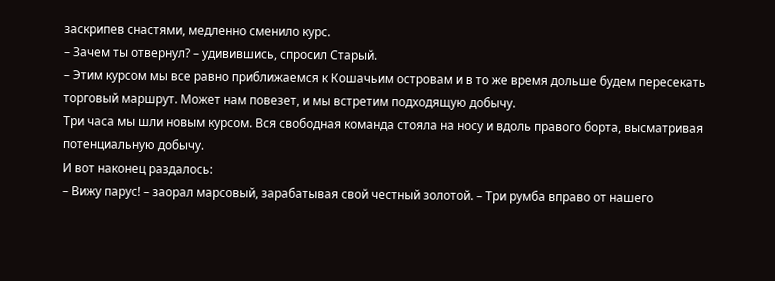заскрипев снастями, медленно сменило курс.
– Зачем ты отвернул? – удивившись, спросил Старый.
– Этим курсом мы все равно приближаемся к Кошачьим островам и в то же время дольше будем пересекать торговый маршрут. Может нам повезет, и мы встретим подходящую добычу.
Три часа мы шли новым курсом. Вся свободная команда стояла на носу и вдоль правого борта, высматривая потенциальную добычу.
И вот наконец раздалось:
– Вижу парус! – заорал марсовый, зарабатывая свой честный золотой. – Три румба вправо от нашего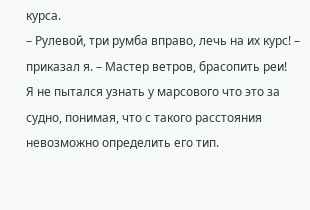курса.
– Рулевой, три румба вправо, лечь на их курс! – приказал я. – Мастер ветров, брасопить реи!
Я не пытался узнать у марсового что это за судно, понимая, что с такого расстояния невозможно определить его тип.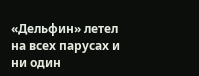«Дельфин» летел на всех парусах и ни один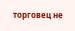торговец не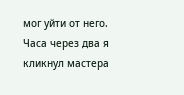мог уйти от него. Часа через два я кликнул мастера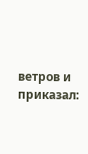ветров и приказал: